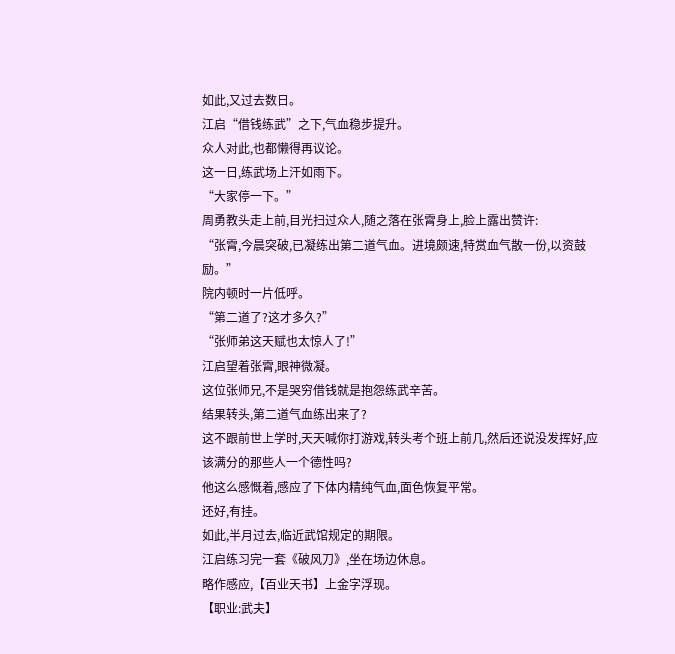如此,又过去数日。
江启“借钱练武”之下,气血稳步提升。
众人对此,也都懒得再议论。
这一日,练武场上汗如雨下。
“大家停一下。”
周勇教头走上前,目光扫过众人,随之落在张霄身上,脸上露出赞许:
“张霄,今晨突破,已凝练出第二道气血。进境颇速,特赏血气散一份,以资鼓励。”
院内顿时一片低呼。
“第二道了?这才多久?”
“张师弟这天赋也太惊人了!”
江启望着张霄,眼神微凝。
这位张师兄,不是哭穷借钱就是抱怨练武辛苦。
结果转头,第二道气血练出来了?
这不跟前世上学时,天天喊你打游戏,转头考个班上前几,然后还说没发挥好,应该满分的那些人一个德性吗?
他这么感慨着,感应了下体内精纯气血,面色恢复平常。
还好,有挂。
如此,半月过去,临近武馆规定的期限。
江启练习完一套《破风刀》,坐在场边休息。
略作感应,【百业天书】上金字浮现。
【职业:武夫】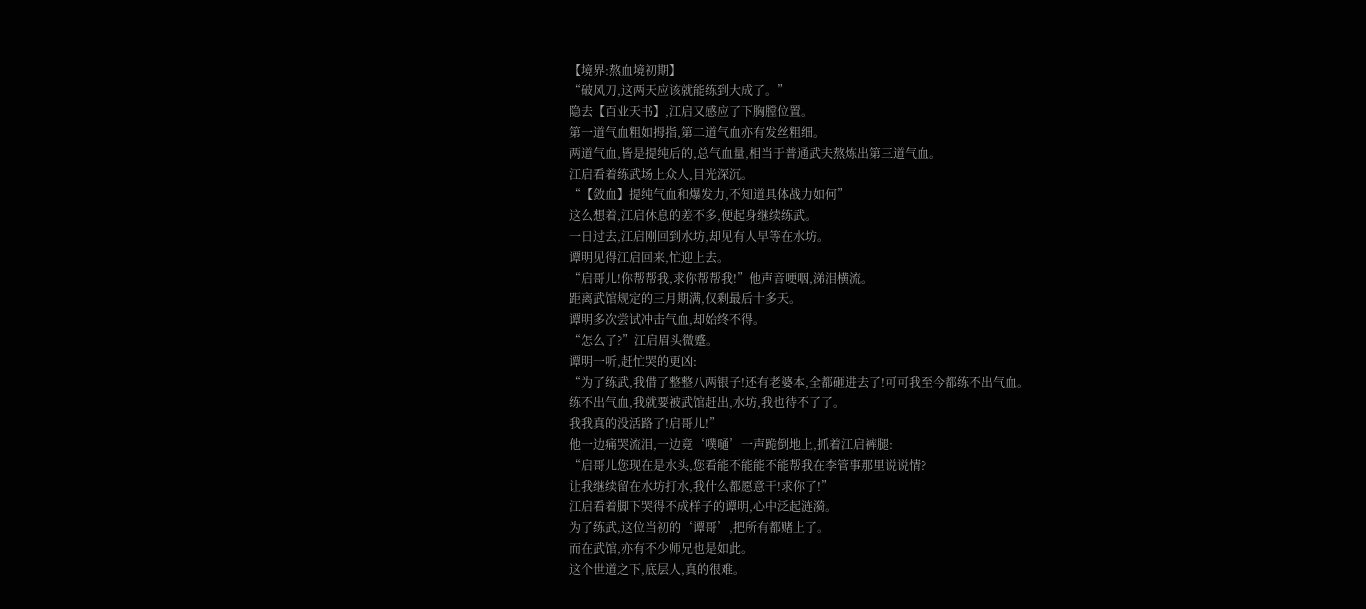【境界:熬血境初期】
“破风刀,这两天应该就能练到大成了。”
隐去【百业天书】,江启又感应了下胸膛位置。
第一道气血粗如拇指,第二道气血亦有发丝粗细。
两道气血,皆是提纯后的,总气血量,相当于普通武夫熬炼出第三道气血。
江启看着练武场上众人,目光深沉。
“【敛血】提纯气血和爆发力,不知道具体战力如何”
这么想着,江启休息的差不多,便起身继续练武。
一日过去,江启刚回到水坊,却见有人早等在水坊。
谭明见得江启回来,忙迎上去。
“启哥儿!你帮帮我,求你帮帮我!”他声音哽咽,涕泪横流。
距离武馆规定的三月期满,仅剩最后十多天。
谭明多次尝试冲击气血,却始终不得。
“怎么了?”江启眉头微蹙。
谭明一听,赶忙哭的更凶:
“为了练武,我借了整整八两银子!还有老婆本,全都砸进去了!可可我至今都练不出气血。
练不出气血,我就要被武馆赶出,水坊,我也待不了了。
我我真的没活路了!启哥儿!”
他一边痛哭流泪,一边竟‘噗嗵’一声跪倒地上,抓着江启裤腿:
“启哥儿您现在是水头,您看能不能能不能帮我在李管事那里说说情?
让我继续留在水坊打水,我什么都愿意干!求你了!”
江启看着脚下哭得不成样子的谭明,心中泛起涟漪。
为了练武,这位当初的‘谭哥’,把所有都赌上了。
而在武馆,亦有不少师兄也是如此。
这个世道之下,底层人,真的很难。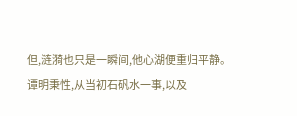但,涟漪也只是一瞬间,他心湖便重归平静。
谭明秉性,从当初石矾水一事,以及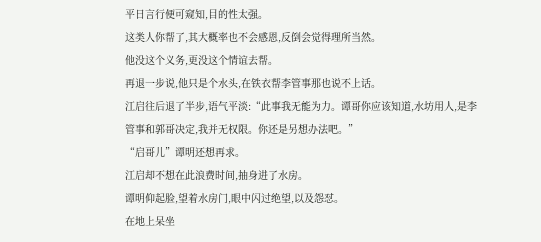平日言行便可窥知,目的性太强。
这类人你帮了,其大概率也不会感恩,反倒会觉得理所当然。
他没这个义务,更没这个情谊去帮。
再退一步说,他只是个水头,在铁衣帮李管事那也说不上话。
江启往后退了半步,语气平淡:“此事我无能为力。谭哥你应该知道,水坊用人,是李管事和郭哥决定,我并无权限。你还是另想办法吧。”
“启哥儿”谭明还想再求。
江启却不想在此浪费时间,抽身进了水房。
谭明仰起脸,望着水房门,眼中闪过绝望,以及怨怼。
在地上呆坐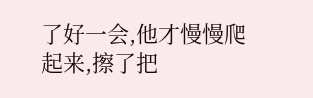了好一会,他才慢慢爬起来,擦了把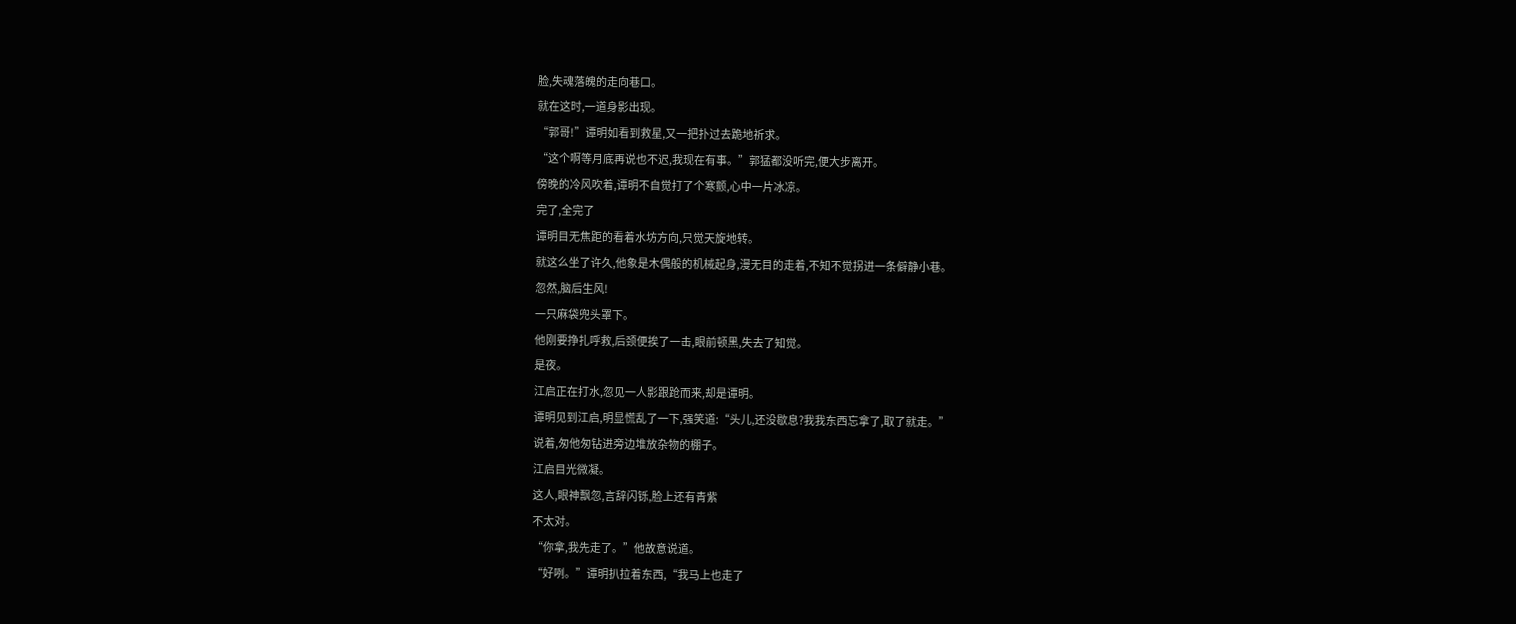脸,失魂落魄的走向巷口。
就在这时,一道身影出现。
“郭哥!”谭明如看到救星,又一把扑过去跪地祈求。
“这个啊等月底再说也不迟,我现在有事。”郭猛都没听完,便大步离开。
傍晚的冷风吹着,谭明不自觉打了个寒颤,心中一片冰凉。
完了,全完了
谭明目无焦距的看着水坊方向,只觉天旋地转。
就这么坐了许久,他象是木偶般的机械起身,漫无目的走着,不知不觉拐进一条僻静小巷。
忽然,脑后生风!
一只麻袋兜头罩下。
他刚要挣扎呼救,后颈便挨了一击,眼前顿黑,失去了知觉。
是夜。
江启正在打水,忽见一人影跟跄而来,却是谭明。
谭明见到江启,明显慌乱了一下,强笑道:“头儿,还没歇息?我我东西忘拿了,取了就走。”
说着,匆他匆钻进旁边堆放杂物的棚子。
江启目光微凝。
这人,眼神飘忽,言辞闪铄,脸上还有青紫
不太对。
“你拿,我先走了。”他故意说道。
“好咧。”谭明扒拉着东西,“我马上也走了